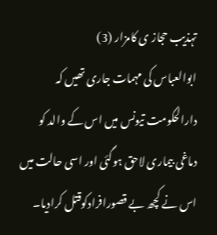تہذیب حجاز ی کامزار (3)
ابوالعباس کی مہمات جاری تھیں کہ دارالحکومت تیونس میں اس کے والد کو دماغی بیماری لاحق ہوگئی اور اسی حالت میں اس نے کچھ بے قصورافرادکوقتل کرادیا۔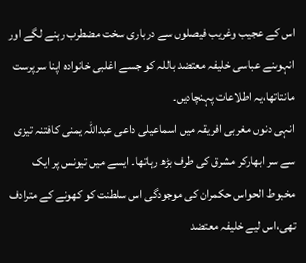اس کے عجیب وغریب فیصلوں سے درباری سخت مضطرب رہنے لگے اور انہوںنے عباسی خلیفہ معتضد باللہ کو جسے اغلبی خانوادہ اپنا سرپرست مانتاتھا،یہ اطلاعات پہنچادیں۔
انہی دنوں مغربی افریقہ میں اسماعیلی داعی عبداللہ یمنی کافتنہ تیزی سے سر ابھارکر مشرق کی طرف بڑھ رہاتھا۔ ایسے میں تیونس پر ایک مخبوط الحواس حکمران کی موجودگی اس سلطنت کو کھونے کے مترادف تھی،اس لیے خلیفہ معتضد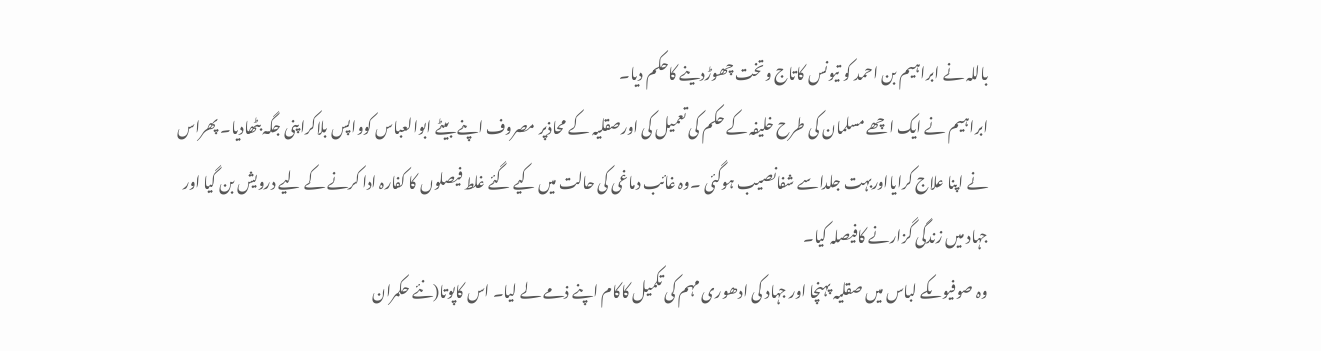باللہ نے ابراہیم بن احمد کو تیونس کاتاج وتخت چھوڑدینے کاحکم دیا۔
ابراہیم نے ایک اچھے مسلمان کی طرح خلیفہ کے حکم کی تعمیل کی اورصقلیہ کے محاذپر مصروف اپنے بیٹے ابوالعباس کوواپس بلاکراپنی جگہ بٹھادیا۔ پھراس نے اپنا علاج کرایااوربہت جلداسے شفانصیب ہوگئی ۔وہ غائب دماغی کی حالت میں کیے گئے غلط فیصلوں کا کفارہ ادا کرنے کے لیے درویش بن گیا اور جہاد میں زندگی گزارنے کافیصلہ کیا۔
وہ صوفیوںکے لباس میں صقلیہ پہنچا اور جہاد کی ادھوری مہم کی تکمیل کاکام اپنے ذمے لے لیا۔ اس کاپوتا(نئے حکمران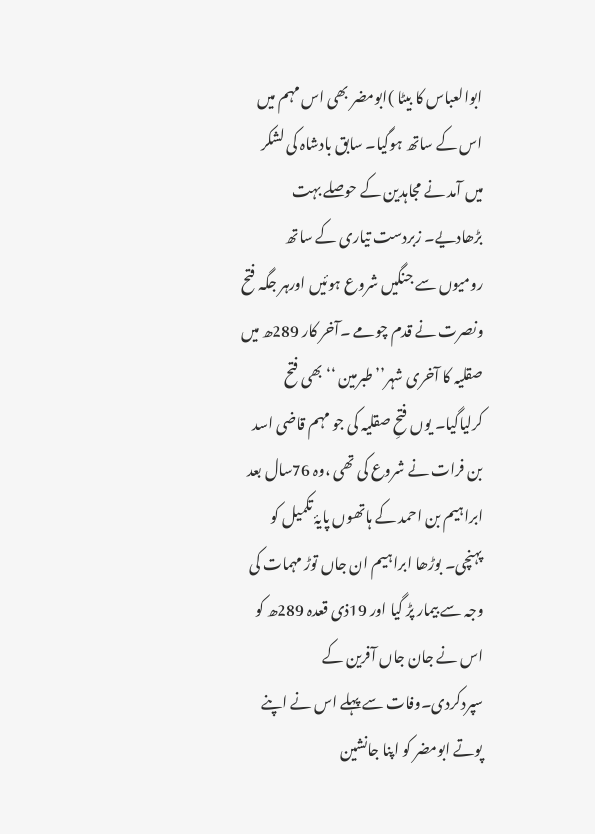ابوالعباس کا بیٹا )ابومضر بھی اس مہم میں اس کے ساتھ ہوگیا۔ سابق بادشاہ کی لشکر میں آمد نے مجاہدین کے حوصلے بہت بڑھادیے۔ زبردست تیاری کے ساتھ رومیوں سے جنگیں شروع ہوئیں اورہر جگہ فتح ونصرت نے قدم چومے ۔آخر کار 289ھ میں صقلیہ کا آخری شہر’’ طبرمین ‘‘ بھی فتح کرلیاگیا۔ یوں فتحِ صقلیہ کی جو مہم قاضی اسد بن فرات نے شروع کی تھی ،وہ 76سال بعد ابراہیم بن احمد کے ہاتھوں پایۂ تکمیل کو پہنچی۔ بوڑھا ابراہیم ان جاں توڑ مہمات کی وجہ سے بیمار پڑ گیا اور 19ذی قعدہ 289ھ کو اس نے جان جاں آفرین کے سپردکردی۔وفات سے پہلے اس نے اپنے پوتے ابومضر کو اپنا جانشین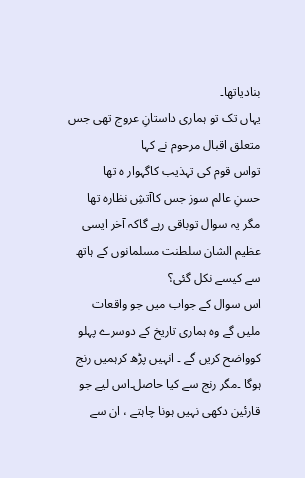بنادیاتھا۔
یہاں تک تو ہماری داستانِ عروج تھی جس متعلق اقبال مرحوم نے کہا
تواس قوم کی تہذیب کاگہوار ہ تھا
حسنِ عالم سوز جس کاآتشِ نظارہ تھا
مگر یہ سوال توباقی رہے گاکہ آخر ایسی عظیم الشان سلطنت مسلمانوں کے ہاتھ سے کیسے نکل گئی؟
اس سوال کے جواب میں جو واقعات ملیں گے وہ ہماری تاریخ کے دوسرے پہلو کوواضح کریں گے ۔ انہیں پڑھ کرہمیں رنج ہوگا ۔مگر رنج سے کیا حاصل۔اس لیے جو قارئین دکھی نہیں ہونا چاہتے ، ان سے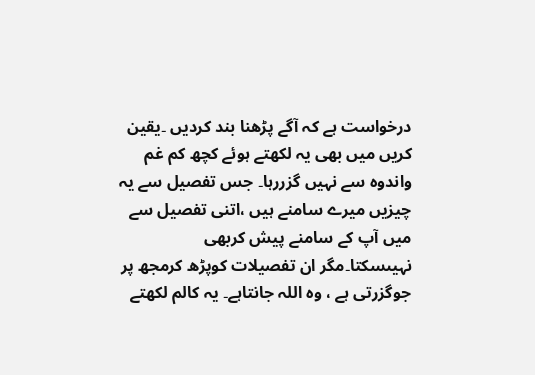درخواست ہے کہ آگے پڑھنا بند کردیں ۔یقین کریں میں بھی یہ لکھتے ہوئے کچھ کم غم واندوہ سے نہیں گزررہا۔ جس تفصیل سے یہ چیزیں میرے سامنے ہیں ،اتنی تفصیل سے میں آپ کے سامنے پیش کربھی نہیںسکتا۔مگر ان تفصیلات کوپڑھ کرمجھ پر جوگزرتی ہے ، وہ اللہ جانتاہے۔ یہ کالم لکھتے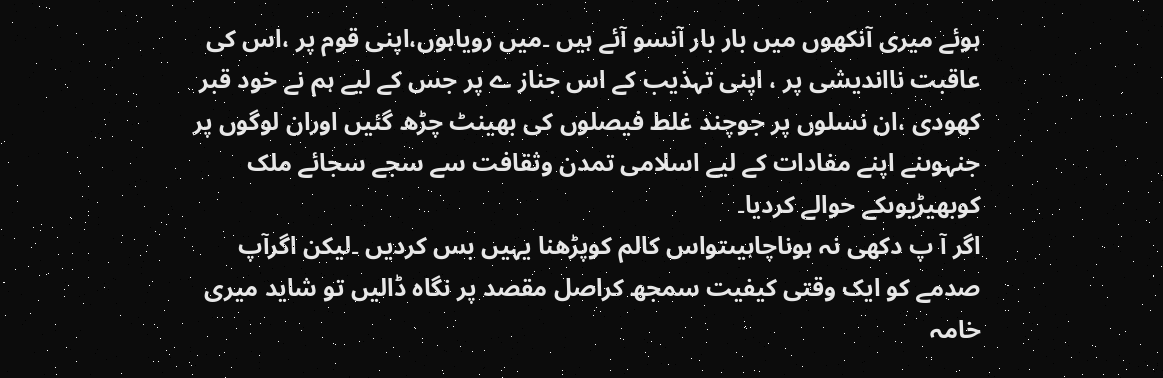ہوئے میری آنکھوں میں بار بار آنسو آئے ہیں ۔میں رویاہوں،اپنی قوم پر ،اس کی عاقبت نااندیشی پر ، اپنی تہذیب کے اس جناز ے پر جس کے لیے ہم نے خود قبر کھودی ،ان نسلوں پر جوچند غلط فیصلوں کی بھینٹ چڑھ گئیں اوران لوگوں پر جنہوںنے اپنے مفادات کے لیے اسلامی تمدن وثقافت سے سجے سجائے ملک کوبھیڑیوںکے حوالے کردیا۔
اگر آ پ دکھی نہ ہوناچاہیںتواس کالم کوپڑھنا یہیں بس کردیں ۔لیکن اگرآپ صدمے کو ایک وقتی کیفیت سمجھ کراصل مقصد پر نگاہ ڈالیں تو شاید میری خامہ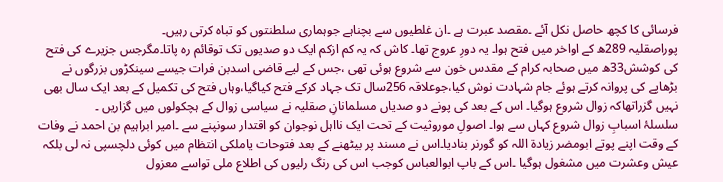فرسائی کا کچھ حاصل نکل آئے ۔مقصد عبرت ہے ۔ان غلطیوں سے بچناہے جوہماری سلطنتوں کو تباہ کرتی رہیں۔
پوراصقلیہ 289ھ کے اواخر میں فتح ہوا۔ یہ دورِ عروج تھا۔ کاش کہ یہ کم ازکم ایک دو صدیوں تک توقائم رہ پاتا۔مگرجس جزیرے کی فتح کی کوشش33ھ میں صحابہ کرام کے مقدس خون سے شروع ہوئی تھی ،جس کے لیے قاضی اسدبن فرات جیسے سینکڑوں بزرگوں نے بڑھاپے کی پروانہ کرتے ہوئے جام شہادت نوش کیا،جوعلاقہ 256سال تک جہاد کرکے فتح کیاگیا،وہاں فتح کی تکمیل کے بعد ایک سال بھی نہیں گزراتھاکہ زوال شروع ہوگیا۔ اس کے بعد کی پونے دو صدیاں مسلمانانِ صقلیہ نے سیاسی زوال کے ہچکولوں میں گزاریں ۔
سلسلۂ اسبابِ زوال شروع کہاں سے ہوا۔ اصولِ موروثیت کے تحت ایک نااہل نوجوان کو اقتدار سونپنے سے ۔امیر ابراہیم بن احمد نے وفات کے وقت اپنے پوتے ابومضر زیادۃ اللہ کو گورنر بنادیا۔اس نے مسند پر بیٹھنے کے بعد فتوحات یاملکی انتظام میں کوئی دلچسپی نہ لی بلکہ عیش وعشرت میں مشغول ہوگیا ۔اس کے باپ ابوالعباس کوجب اس کی رنگ رلیوں کی اطلاع ملی تواسے معزول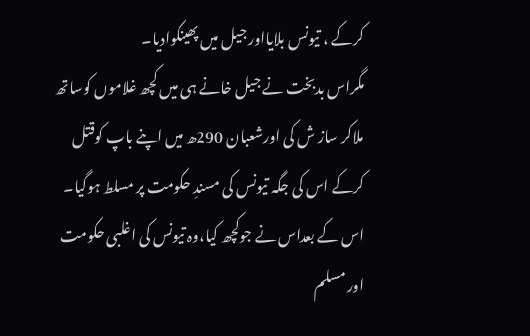کرکے ، تیونس بلایااور جیل میں پھینکوادیا۔
مگراس بدبخت نے جیل خانے ہی میں کچھ غلاموں کوساتھ ملاکر ساز ش کی اورشعبان 290ھ میں اپنے باپ کوقتل کرکے اس کی جگہ تیونس کی مسندِ حکومت پر مسلط ہوگیا۔ اس کے بعداس نے جوکچھ کیا،وہ تیونس کی اغلبی حکومت اور مسلم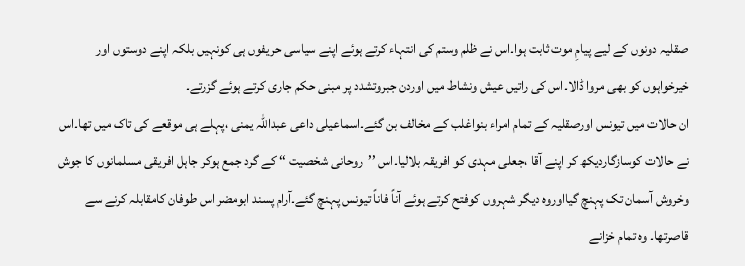صقلیہ دونوں کے لیے پیامِ موت ثابت ہوا۔اس نے ظلم وستم کی انتہاء کرتے ہوئے اپنے سیاسی حریفوں ہی کونہیں بلکہ اپنے دوستوں اور خیرخواہوں کو بھی مروا ڈالا۔اس کی راتیں عیش ونشاط میں اوردن جبروتشدد پر مبنی حکم جاری کرتے ہوئے گزرتے۔
ان حالات میں تیونس اورصقلیہ کے تمام امراء بنواغلب کے مخالف بن گئے۔اسماعیلی داعی عبداللہ یمنی ،پہلے ہی موقعے کی تاک میں تھا۔اس نے حالات کوسازگاردیکھ کر اپنے آقا ،جعلی مہدی کو افریقہ بلالیا۔اس ’’روحانی شخصیت ‘‘ کے گرد جمع ہوکر جاہل افریقی مسلمانوں کا جوش وخروش آسمان تک پہنچ گیااوروہ دیگر شہروں کوفتح کرتے ہوئے آناً فاناً تیونس پہنچ گئے۔آرام پسند ابومضر اس طوفان کامقابلہ کرنے سے قاصرتھا۔ وہ تمام خزانے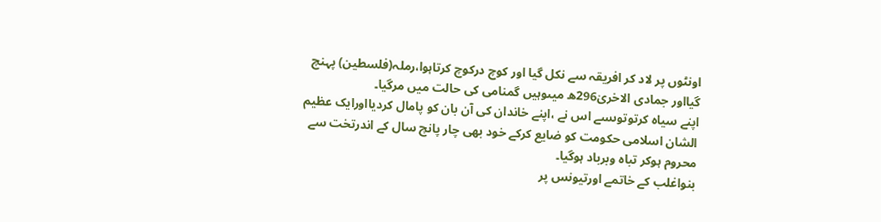اونٹوں پر لاد کر افریقہ سے نکل گیا اور کوچ درکوچ کرتاہوا،رملہ(فلسطین) پہنچ گیااور جمادی الاخریٰ296ھ میںوہیں گمنامی کی حالت میں مرگیا۔
اپنے سیاہ کرتوتوںسے اس نے ،اپنے خاندان کی آن بان کو پامال کردیااورایک عظیم الشان اسلامی حکومت کو ضایع کرکے خود بھی چار پانچ سال کے اندرتخت سے محروم ہوکر تباہ وبرباد ہوگیا۔
بنواغلب کے خاتمے اورتیونس پر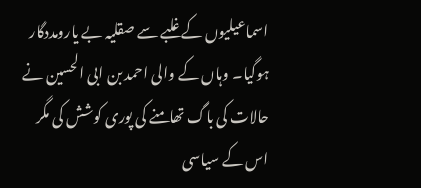اسماعیلیوں کے غلبے سے صقلیہ بے یارومددگار ہوگیا۔ وہاں کے والی احمد بن ابی الحسین نے حالات کی باگ تھامنے کی پوری کوشش کی مگر اس کے سیاسی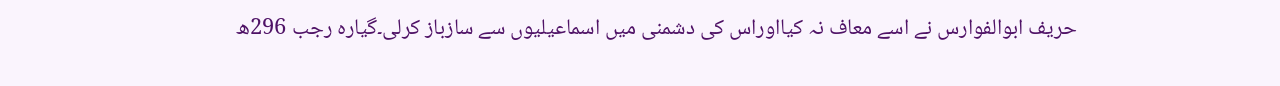حریف ابوالفوارس نے اسے معاف نہ کیااوراس کی دشمنی میں اسماعیلیوں سے سازباز کرلی۔گیارہ رجب 296ھ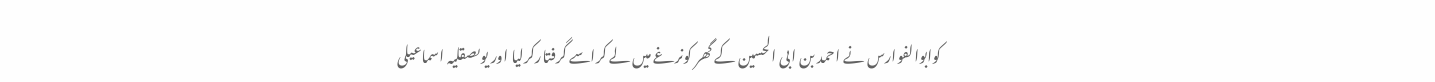کوابوالفوارس نے احمد بن ابی الحسین کے گھر کونرغے میں لے کراسے گرفتارکرلیا اور یوںصقلیہ اسماعیلی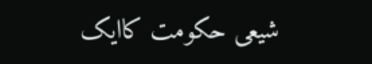شیعی حکومت کاایک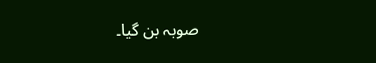صوبہ بن گیا۔